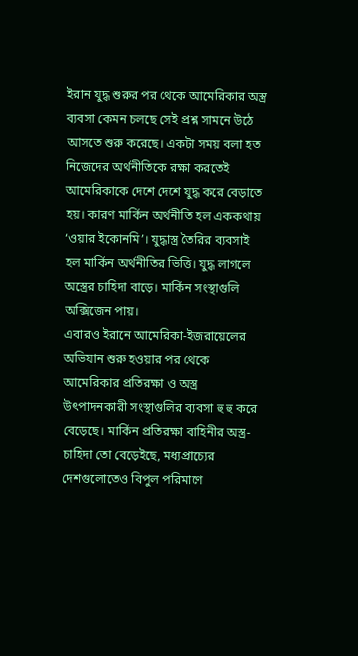ইরান যুদ্ধ শুরুর পর থেকে আমেরিকার অস্ত্র ব্যবসা কেমন চলছে সেই প্রশ্ন সামনে উঠে আসতে শুরু করেছে। একটা সময় বলা হত নিজেদের অর্থনীতিকে রক্ষা করতেই আমেরিকাকে দেশে দেশে যুদ্ধ করে বেড়াতে হয়। কারণ মার্কিন অর্থনীতি হল এককথায় ‘ওয়ার ইকোনমি’। যুদ্ধাস্ত্র তৈরির ব্যবসাই হল মার্কিন অর্থনীতির ভিত্তি। যুদ্ধ লাগলে অস্ত্রের চাহিদা বাড়ে। মার্কিন সংস্থাগুলি অক্সিজেন পায়।
এবারও ইরানে আমেরিকা-ইজরায়েলের অভিযান শুরু হওয়ার পর থেকে আমেরিকার প্রতিরক্ষা ও অস্ত্র উৎপাদনকারী সংস্থাগুলির ব্যবসা হু হু করে বেড়েছে। মার্কিন প্রতিরক্ষা বাহিনীর অস্ত্র-চাহিদা তো বেড়েইছে, মধ্যপ্রাচ্যের দেশগুলোতেও বিপুল পরিমাণে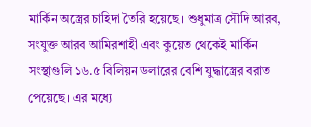মার্কিন অস্ত্রের চাহিদা তৈরি হয়েছে। শুধুমাত্র সৌদি আরব, সংযুক্ত আরব আমিরশাহী এবং কুয়েত থেকেই মার্কিন সংস্থাগুলি ১৬.৫ বিলিয়ন ডলারের বেশি যুদ্ধাস্ত্রের বরাত পেয়েছে। এর মধ্যে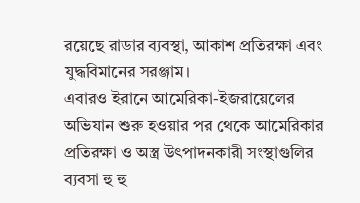রয়েছে রাডার ব্যবস্থা, আকাশ প্রতিরক্ষা এবং যুদ্ধবিমানের সরঞ্জাম।
এবারও ইরানে আমেরিকা-ইজরায়েলের অভিযান শুরু হওয়ার পর থেকে আমেরিকার প্রতিরক্ষা ও অস্ত্র উৎপাদনকারী সংস্থাগুলির ব্যবসা হু হু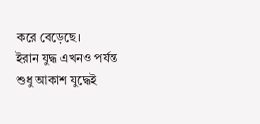করে বেড়েছে।
ইরান যুদ্ধ এখনও পর্যন্ত শুধু আকাশ যুদ্ধেই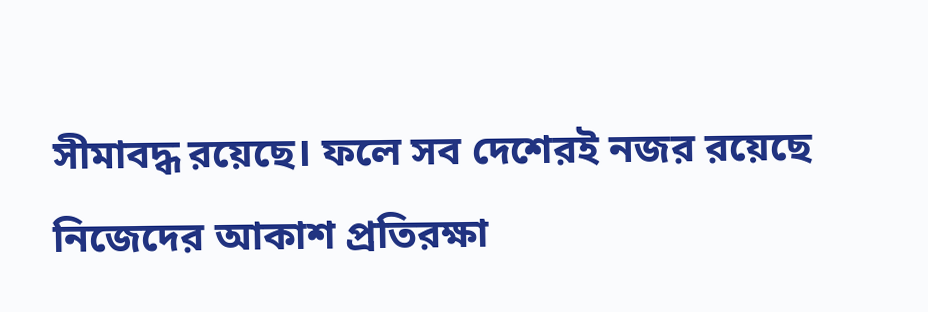সীমাবদ্ধ রয়েছে। ফলে সব দেশেরই নজর রয়েছে নিজেদের আকাশ প্রতিরক্ষা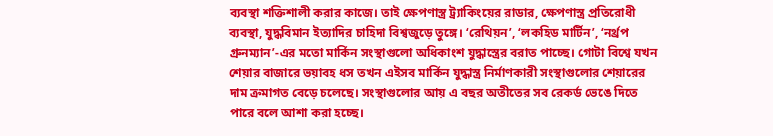ব্যবস্থা শক্তিশালী করার কাজে। তাই ক্ষেপণাস্ত্র ট্র্যাকিংয়ের রাডার, ক্ষেপণাস্ত্র প্রতিরোধী ব্যবস্থা, যুদ্ধবিমান ইত্যাদির চাহিদা বিশ্বজুড়ে তুঙ্গে। ‘রেথিয়ন’, ‘লকহিড মার্টিন’, ‘নর্থ্রপ গ্রুনম্যান’-এর মতো মার্কিন সংস্থাগুলো অধিকাংশ যুদ্ধাস্ত্রের বরাত পাচ্ছে। গোটা বিশ্বে যখন শেয়ার বাজারে ভয়াবহ ধস তখন এইসব মার্কিন যুদ্ধাস্ত্র নির্মাণকারী সংস্থাগুলোর শেয়ারের দাম ক্রমাগত বেড়ে চলেছে। সংস্থাগুলোর আয় এ বছর অতীতের সব রেকর্ড ভেঙে দিতে পারে বলে আশা করা হচ্ছে।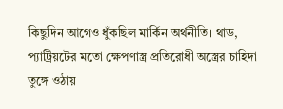কিছুদিন আগেও ধুঁকছিল মার্কিন অর্থনীতি। থাড, প্যাট্রিয়টের মতো ক্ষেপণাস্ত্র প্রতিরোধী অস্ত্রের চাহিদা তুঙ্গে ওঠায়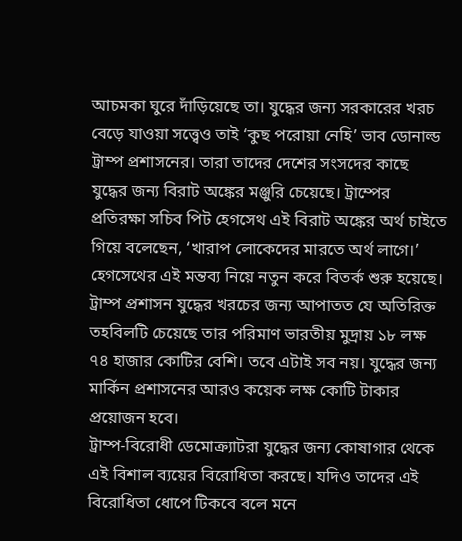আচমকা ঘুরে দাঁড়িয়েছে তা। যুদ্ধের জন্য সরকারের খরচ বেড়ে যাওয়া সত্ত্বেও তাই ‘কুছ পরোয়া নেহি’ ভাব ডোনাল্ড ট্রাম্প প্রশাসনের। তারা তাদের দেশের সংসদের কাছে যুদ্ধের জন্য বিরাট অঙ্কের মঞ্জুরি চেয়েছে। ট্রাম্পের প্রতিরক্ষা সচিব পিট হেগসেথ এই বিরাট অঙ্কের অর্থ চাইতে গিয়ে বলেছেন, ‘খারাপ লোকেদের মারতে অর্থ লাগে।’ হেগসেথের এই মন্তব্য নিয়ে নতুন করে বিতর্ক শুরু হয়েছে। ট্রাম্প প্রশাসন যুদ্ধের খরচের জন্য আপাতত যে অতিরিক্ত তহবিলটি চেয়েছে তার পরিমাণ ভারতীয় মুদ্রায় ১৮ লক্ষ ৭৪ হাজার কোটির বেশি। তবে এটাই সব নয়। যুদ্ধের জন্য মার্কিন প্রশাসনের আরও কয়েক লক্ষ কোটি টাকার প্রয়োজন হবে।
ট্রাম্প-বিরোধী ডেমোক্র্যাটরা যুদ্ধের জন্য কোষাগার থেকে এই বিশাল ব্যয়ের বিরোধিতা করছে। যদিও তাদের এই বিরোধিতা ধোপে টিকবে বলে মনে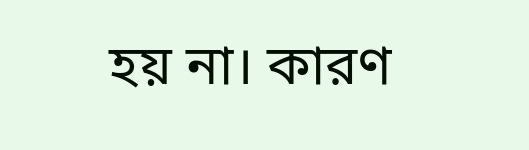হয় না। কারণ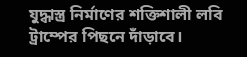যুদ্ধাস্ত্র নির্মাণের শক্তিশালী লবি ট্রাম্পের পিছনে দাঁড়াবে।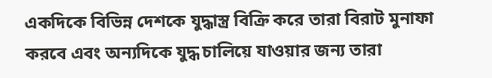একদিকে বিভিন্ন দেশকে যুদ্ধাস্ত্র বিক্রি করে তারা বিরাট মুনাফা করবে এবং অন্যদিকে যুদ্ধ চালিয়ে যাওয়ার জন্য তারা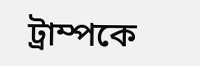ট্রাম্পকে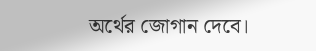অর্থের জোগান দেবে।